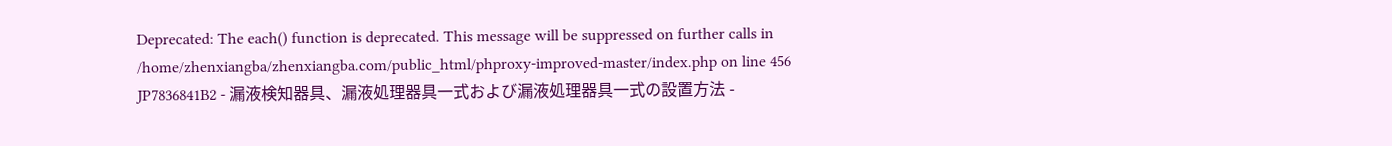Deprecated: The each() function is deprecated. This message will be suppressed on further calls in /home/zhenxiangba/zhenxiangba.com/public_html/phproxy-improved-master/index.php on line 456
JP7836841B2 - 漏液検知器具、漏液処理器具一式および漏液処理器具一式の設置方法 -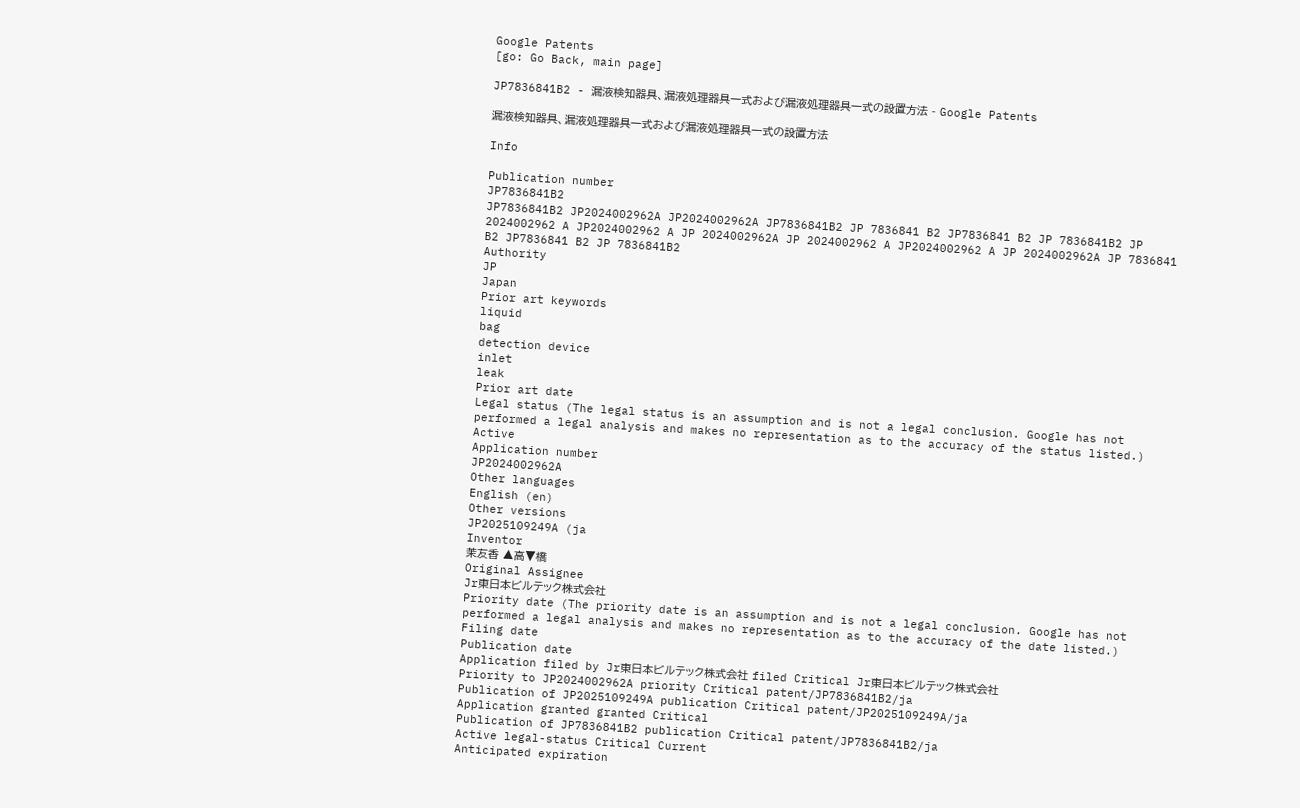Google Patents
[go: Go Back, main page]

JP7836841B2 - 漏液検知器具、漏液処理器具一式および漏液処理器具一式の設置方法 - Google Patents

漏液検知器具、漏液処理器具一式および漏液処理器具一式の設置方法

Info

Publication number
JP7836841B2
JP7836841B2 JP2024002962A JP2024002962A JP7836841B2 JP 7836841 B2 JP7836841 B2 JP 7836841B2 JP 2024002962 A JP2024002962 A JP 2024002962A JP 2024002962 A JP2024002962 A JP 2024002962A JP 7836841 B2 JP7836841 B2 JP 7836841B2
Authority
JP
Japan
Prior art keywords
liquid
bag
detection device
inlet
leak
Prior art date
Legal status (The legal status is an assumption and is not a legal conclusion. Google has not performed a legal analysis and makes no representation as to the accuracy of the status listed.)
Active
Application number
JP2024002962A
Other languages
English (en)
Other versions
JP2025109249A (ja
Inventor
茉友香 ▲高▼橋
Original Assignee
Jr東日本ビルテック株式会社
Priority date (The priority date is an assumption and is not a legal conclusion. Google has not performed a legal analysis and makes no representation as to the accuracy of the date listed.)
Filing date
Publication date
Application filed by Jr東日本ビルテック株式会社 filed Critical Jr東日本ビルテック株式会社
Priority to JP2024002962A priority Critical patent/JP7836841B2/ja
Publication of JP2025109249A publication Critical patent/JP2025109249A/ja
Application granted granted Critical
Publication of JP7836841B2 publication Critical patent/JP7836841B2/ja
Active legal-status Critical Current
Anticipated expiration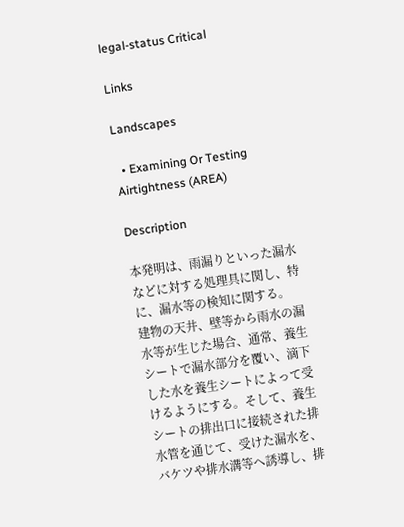legal-status Critical

Links

Landscapes

  • Examining Or Testing Airtightness (AREA)

Description

本発明は、雨漏りといった漏水などに対する処理具に関し、特に、漏水等の検知に関する。
建物の天井、壁等から雨水の漏水等が生じた場合、通常、養生シートで漏水部分を覆い、滴下した水を養生シートによって受けるようにする。そして、養生シートの排出口に接続された排水管を通じて、受けた漏水を、バケツや排水溝等へ誘導し、排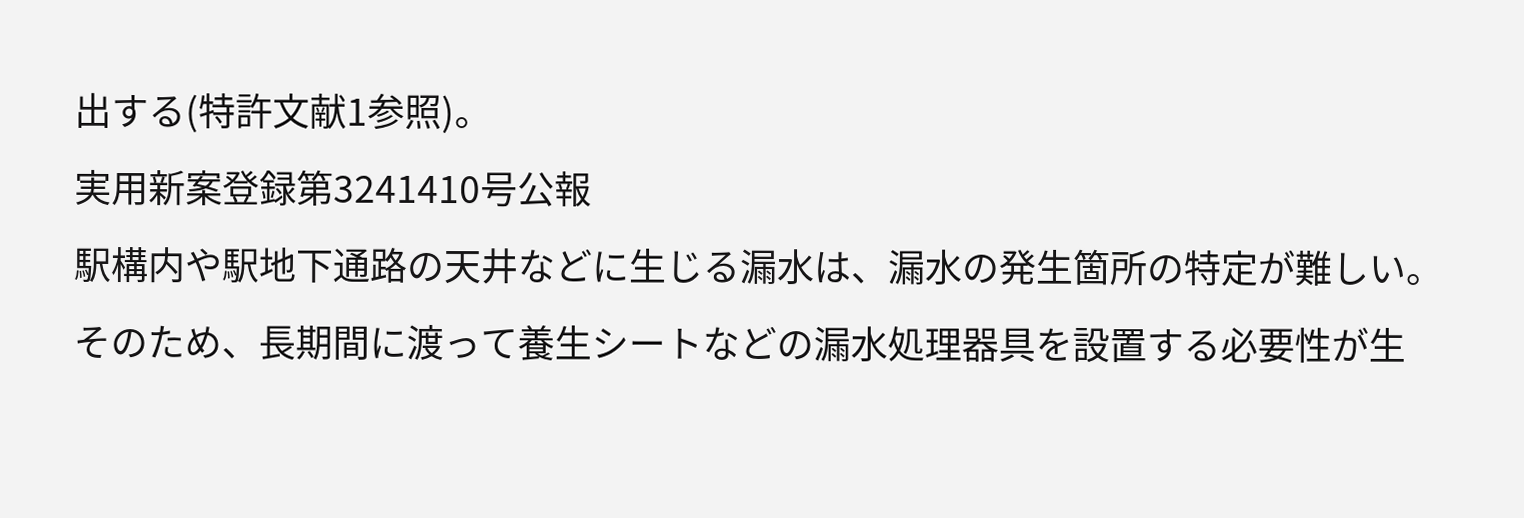出する(特許文献1参照)。
実用新案登録第3241410号公報
駅構内や駅地下通路の天井などに生じる漏水は、漏水の発生箇所の特定が難しい。そのため、長期間に渡って養生シートなどの漏水処理器具を設置する必要性が生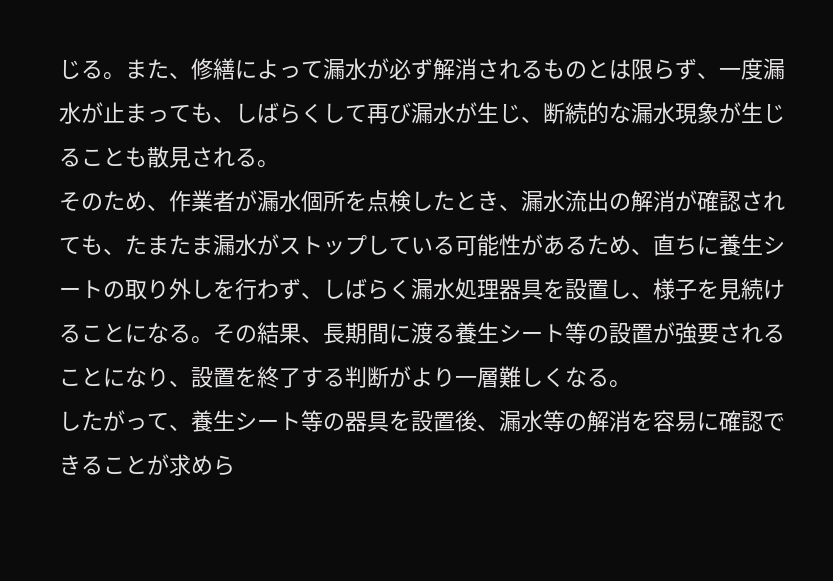じる。また、修繕によって漏水が必ず解消されるものとは限らず、一度漏水が止まっても、しばらくして再び漏水が生じ、断続的な漏水現象が生じることも散見される。
そのため、作業者が漏水個所を点検したとき、漏水流出の解消が確認されても、たまたま漏水がストップしている可能性があるため、直ちに養生シートの取り外しを行わず、しばらく漏水処理器具を設置し、様子を見続けることになる。その結果、長期間に渡る養生シート等の設置が強要されることになり、設置を終了する判断がより一層難しくなる。
したがって、養生シート等の器具を設置後、漏水等の解消を容易に確認できることが求めら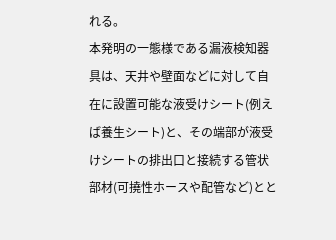れる。
本発明の一態様である漏液検知器具は、天井や壁面などに対して自在に設置可能な液受けシート(例えば養生シート)と、その端部が液受けシートの排出口と接続する管状部材(可撓性ホースや配管など)とと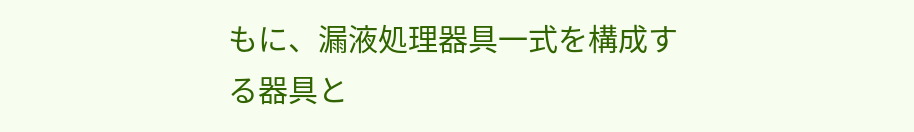もに、漏液処理器具一式を構成する器具と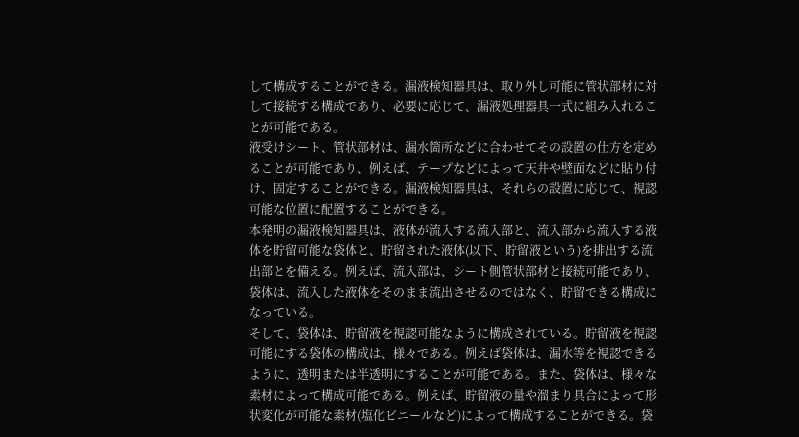して構成することができる。漏液検知器具は、取り外し可能に管状部材に対して接続する構成であり、必要に応じて、漏液処理器具一式に組み入れることが可能である。
液受けシート、管状部材は、漏水箇所などに合わせてその設置の仕方を定めることが可能であり、例えば、テープなどによって天井や壁面などに貼り付け、固定することができる。漏液検知器具は、それらの設置に応じて、視認可能な位置に配置することができる。
本発明の漏液検知器具は、液体が流入する流入部と、流入部から流入する液体を貯留可能な袋体と、貯留された液体(以下、貯留液という)を排出する流出部とを備える。例えば、流入部は、シート側管状部材と接続可能であり、袋体は、流入した液体をそのまま流出させるのではなく、貯留できる構成になっている。
そして、袋体は、貯留液を視認可能なように構成されている。貯留液を視認可能にする袋体の構成は、様々である。例えば袋体は、漏水等を視認できるように、透明または半透明にすることが可能である。また、袋体は、様々な素材によって構成可能である。例えば、貯留液の量や溜まり具合によって形状変化が可能な素材(塩化ビニールなど)によって構成することができる。袋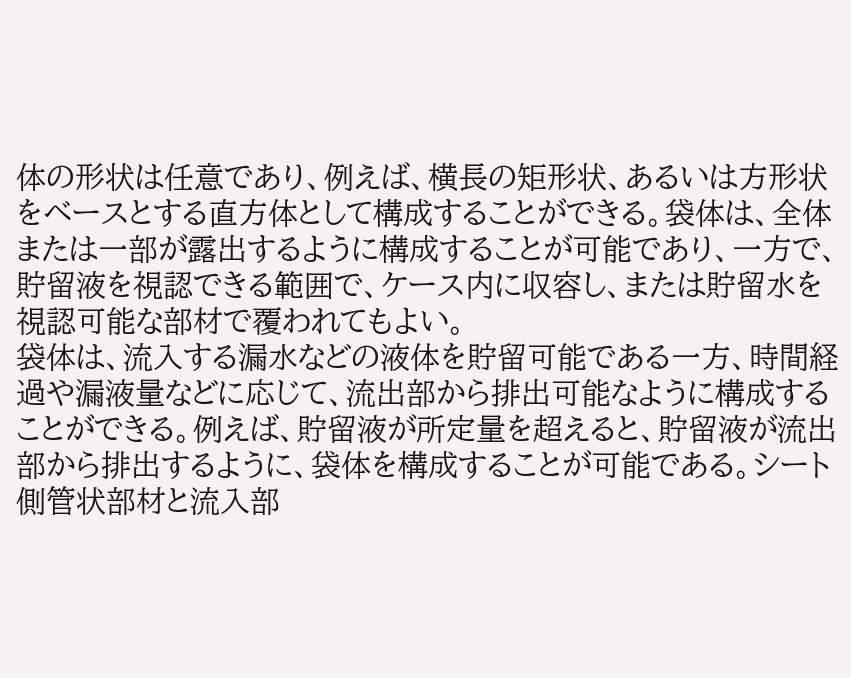体の形状は任意であり、例えば、横長の矩形状、あるいは方形状をベースとする直方体として構成することができる。袋体は、全体または一部が露出するように構成することが可能であり、一方で、貯留液を視認できる範囲で、ケース内に収容し、または貯留水を視認可能な部材で覆われてもよい。
袋体は、流入する漏水などの液体を貯留可能である一方、時間経過や漏液量などに応じて、流出部から排出可能なように構成することができる。例えば、貯留液が所定量を超えると、貯留液が流出部から排出するように、袋体を構成することが可能である。シート側管状部材と流入部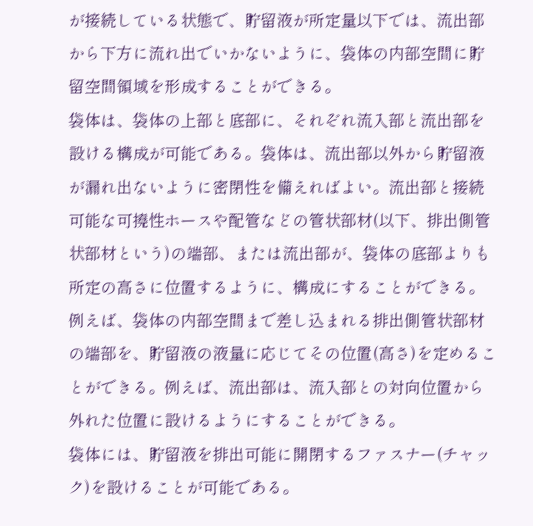が接続している状態で、貯留液が所定量以下では、流出部から下方に流れ出でいかないように、袋体の内部空間に貯留空間領域を形成することができる。
袋体は、袋体の上部と底部に、それぞれ流入部と流出部を設ける構成が可能である。袋体は、流出部以外から貯留液が漏れ出ないように密閉性を備えればよい。流出部と接続可能な可撓性ホースや配管などの管状部材(以下、排出側管状部材という)の端部、または流出部が、袋体の底部よりも所定の高さに位置するように、構成にすることができる。例えば、袋体の内部空間まで差し込まれる排出側管状部材の端部を、貯留液の液量に応じてその位置(高さ)を定めることができる。例えば、流出部は、流入部との対向位置から外れた位置に設けるようにすることができる。
袋体には、貯留液を排出可能に開閉するファスナー(チャック)を設けることが可能である。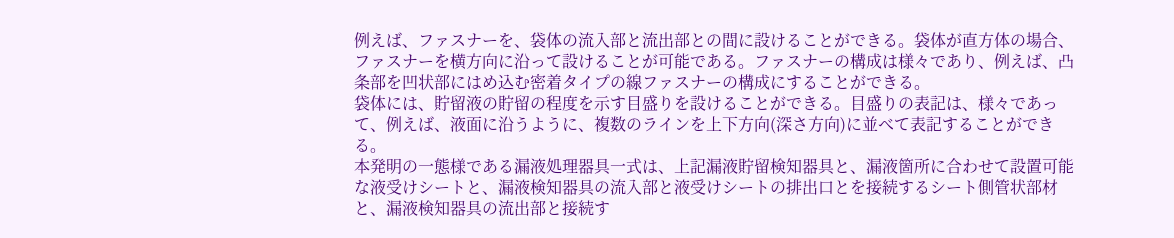例えば、ファスナーを、袋体の流入部と流出部との間に設けることができる。袋体が直方体の場合、ファスナーを横方向に沿って設けることが可能である。ファスナーの構成は様々であり、例えば、凸条部を凹状部にはめ込む密着タイプの線ファスナーの構成にすることができる。
袋体には、貯留液の貯留の程度を示す目盛りを設けることができる。目盛りの表記は、様々であって、例えば、液面に沿うように、複数のラインを上下方向(深さ方向)に並べて表記することができる。
本発明の一態様である漏液処理器具一式は、上記漏液貯留検知器具と、漏液箇所に合わせて設置可能な液受けシートと、漏液検知器具の流入部と液受けシートの排出口とを接続するシート側管状部材と、漏液検知器具の流出部と接続す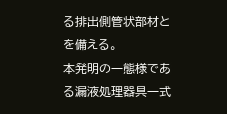る排出側管状部材とを備える。
本発明の一態様である漏液処理器具一式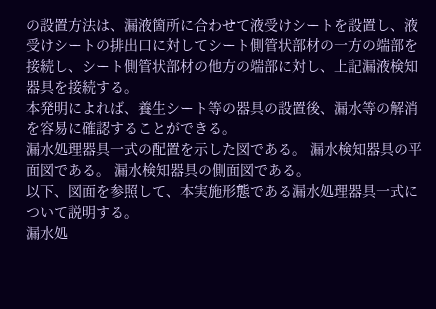の設置方法は、漏液箇所に合わせて液受けシートを設置し、液受けシートの排出口に対してシート側管状部材の一方の端部を接続し、シート側管状部材の他方の端部に対し、上記漏液検知器具を接続する。
本発明によれば、養生シート等の器具の設置後、漏水等の解消を容易に確認することができる。
漏水処理器具一式の配置を示した図である。 漏水検知器具の平面図である。 漏水検知器具の側面図である。
以下、図面を参照して、本実施形態である漏水処理器具一式について説明する。
漏水処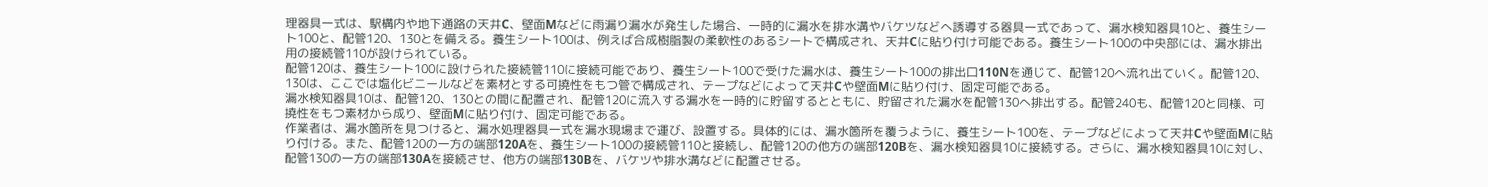理器具一式は、駅構内や地下通路の天井C、壁面Mなどに雨漏り漏水が発生した場合、一時的に漏水を排水溝やバケツなどへ誘導する器具一式であって、漏水検知器具10と、養生シート100と、配管120、130とを備える。養生シート100は、例えば合成樹脂製の柔軟性のあるシートで構成され、天井Cに貼り付け可能である。養生シート100の中央部には、漏水排出用の接続管110が設けられている。
配管120は、養生シート100に設けられた接続管110に接続可能であり、養生シート100で受けた漏水は、養生シート100の排出口110Nを通じて、配管120へ流れ出ていく。配管120、130は、ここでは塩化ビニールなどを素材とする可撓性をもつ管で構成され、テープなどによって天井Cや壁面Mに貼り付け、固定可能である。
漏水検知器具10は、配管120、130との間に配置され、配管120に流入する漏水を一時的に貯留するとともに、貯留された漏水を配管130へ排出する。配管240も、配管120と同様、可撓性をもつ素材から成り、壁面Mに貼り付け、固定可能である。
作業者は、漏水箇所を見つけると、漏水処理器具一式を漏水現場まで運び、設置する。具体的には、漏水箇所を覆うように、養生シート100を、テープなどによって天井Cや壁面Mに貼り付ける。また、配管120の一方の端部120Aを、養生シート100の接続管110と接続し、配管120の他方の端部120Bを、漏水検知器具10に接続する。さらに、漏水検知器具10に対し、配管130の一方の端部130Aを接続させ、他方の端部130Bを、バケツや排水溝などに配置させる。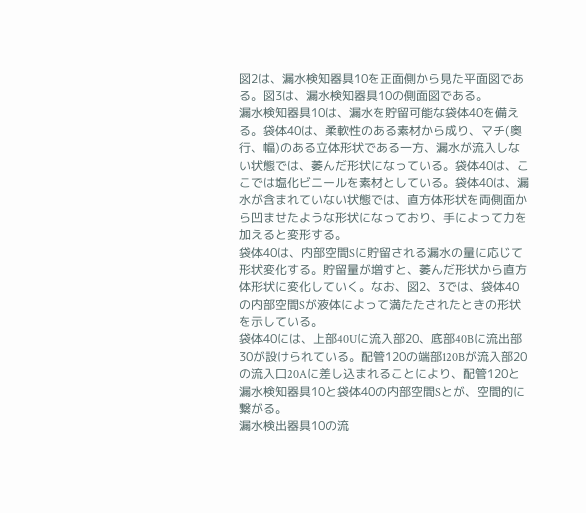図2は、漏水検知器具10を正面側から見た平面図である。図3は、漏水検知器具10の側面図である。
漏水検知器具10は、漏水を貯留可能な袋体40を備える。袋体40は、柔軟性のある素材から成り、マチ(奥行、幅)のある立体形状である一方、漏水が流入しない状態では、萎んだ形状になっている。袋体40は、ここでは塩化ビニールを素材としている。袋体40は、漏水が含まれていない状態では、直方体形状を両側面から凹ませたような形状になっており、手によって力を加えると変形する。
袋体40は、内部空間Sに貯留される漏水の量に応じて形状変化する。貯留量が増すと、萎んだ形状から直方体形状に変化していく。なお、図2、3では、袋体40の内部空間Sが液体によって満たたされたときの形状を示している。
袋体40には、上部40Uに流入部20、底部40Bに流出部30が設けられている。配管120の端部120Bが流入部20の流入口20Aに差し込まれることにより、配管120と漏水検知器具10と袋体40の内部空間Sとが、空間的に繋がる。
漏水検出器具10の流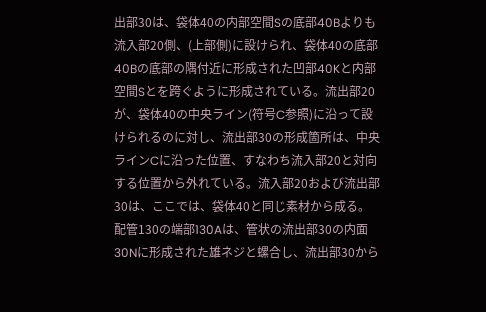出部30は、袋体40の内部空間Sの底部40Bよりも流入部20側、(上部側)に設けられ、袋体40の底部40Bの底部の隅付近に形成された凹部40Kと内部空間Sとを跨ぐように形成されている。流出部20が、袋体40の中央ライン(符号C参照)に沿って設けられるのに対し、流出部30の形成箇所は、中央ラインCに沿った位置、すなわち流入部20と対向する位置から外れている。流入部20および流出部30は、ここでは、袋体40と同じ素材から成る。
配管130の端部130Aは、管状の流出部30の内面30Nに形成された雄ネジと螺合し、流出部30から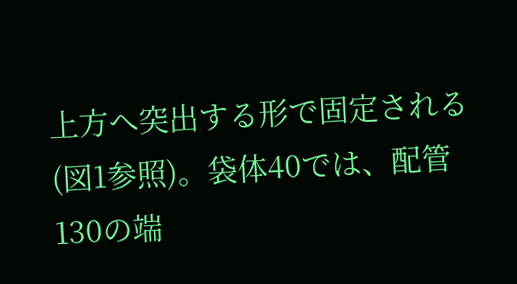上方へ突出する形で固定される(図1参照)。袋体40では、配管130の端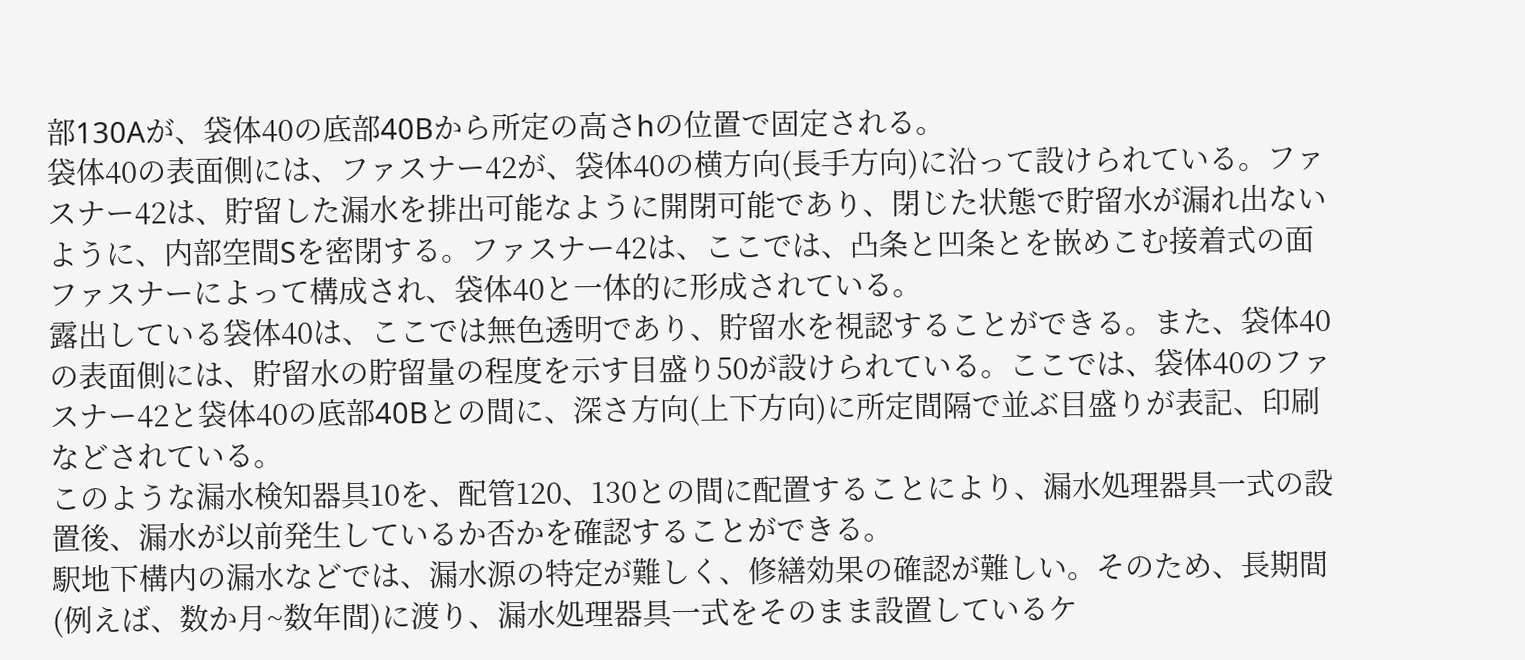部130Aが、袋体40の底部40Bから所定の高さhの位置で固定される。
袋体40の表面側には、ファスナー42が、袋体40の横方向(長手方向)に沿って設けられている。ファスナー42は、貯留した漏水を排出可能なように開閉可能であり、閉じた状態で貯留水が漏れ出ないように、内部空間Sを密閉する。ファスナー42は、ここでは、凸条と凹条とを嵌めこむ接着式の面ファスナーによって構成され、袋体40と一体的に形成されている。
露出している袋体40は、ここでは無色透明であり、貯留水を視認することができる。また、袋体40の表面側には、貯留水の貯留量の程度を示す目盛り50が設けられている。ここでは、袋体40のファスナー42と袋体40の底部40Bとの間に、深さ方向(上下方向)に所定間隔で並ぶ目盛りが表記、印刷などされている。
このような漏水検知器具10を、配管120、130との間に配置することにより、漏水処理器具一式の設置後、漏水が以前発生しているか否かを確認することができる。
駅地下構内の漏水などでは、漏水源の特定が難しく、修繕効果の確認が難しい。そのため、長期間(例えば、数か月~数年間)に渡り、漏水処理器具一式をそのまま設置しているケ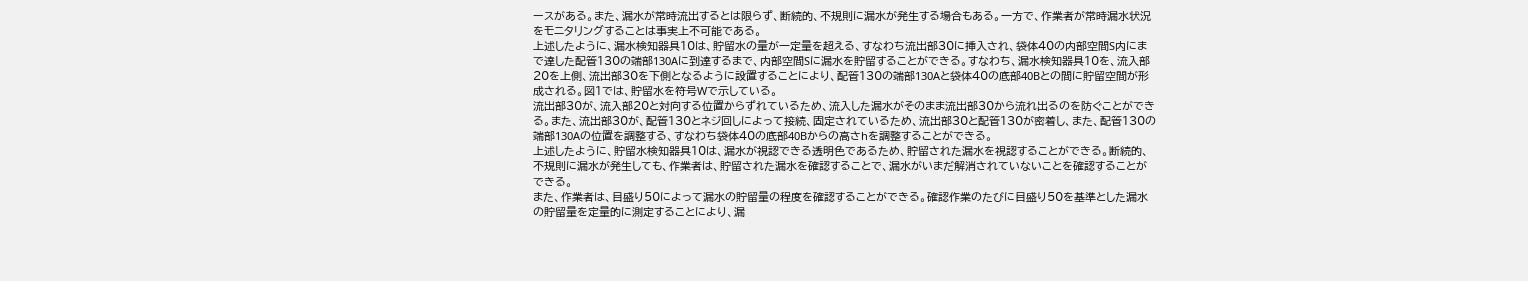ースがある。また、漏水が常時流出するとは限らず、断続的、不規則に漏水が発生する場合もある。一方で、作業者が常時漏水状況をモニタリングすることは事実上不可能である。
上述したように、漏水検知器具10は、貯留水の量が一定量を超える、すなわち流出部30に挿入され、袋体40の内部空間S内にまで達した配管130の端部130Aに到達するまで、内部空間Sに漏水を貯留することができる。すなわち、漏水検知器具10を、流入部20を上側、流出部30を下側となるように設置することにより、配管130の端部130Aと袋体40の底部40Bとの間に貯留空間が形成される。図1では、貯留水を符号Wで示している。
流出部30が、流入部20と対向する位置からずれているため、流入した漏水がそのまま流出部30から流れ出るのを防ぐことができる。また、流出部30が、配管130とネジ回しによって接続、固定されているため、流出部30と配管130が密着し、また、配管130の端部130Aの位置を調整する、すなわち袋体40の底部40Bからの高さhを調整することができる。
上述したように、貯留水検知器具10は、漏水が視認できる透明色であるため、貯留された漏水を視認することができる。断続的、不規則に漏水が発生しても、作業者は、貯留された漏水を確認することで、漏水がいまだ解消されていないことを確認することができる。
また、作業者は、目盛り50によって漏水の貯留量の程度を確認することができる。確認作業のたびに目盛り50を基準とした漏水の貯留量を定量的に測定することにより、漏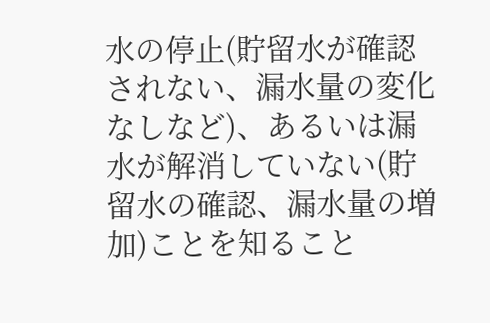水の停止(貯留水が確認されない、漏水量の変化なしなど)、あるいは漏水が解消していない(貯留水の確認、漏水量の増加)ことを知ること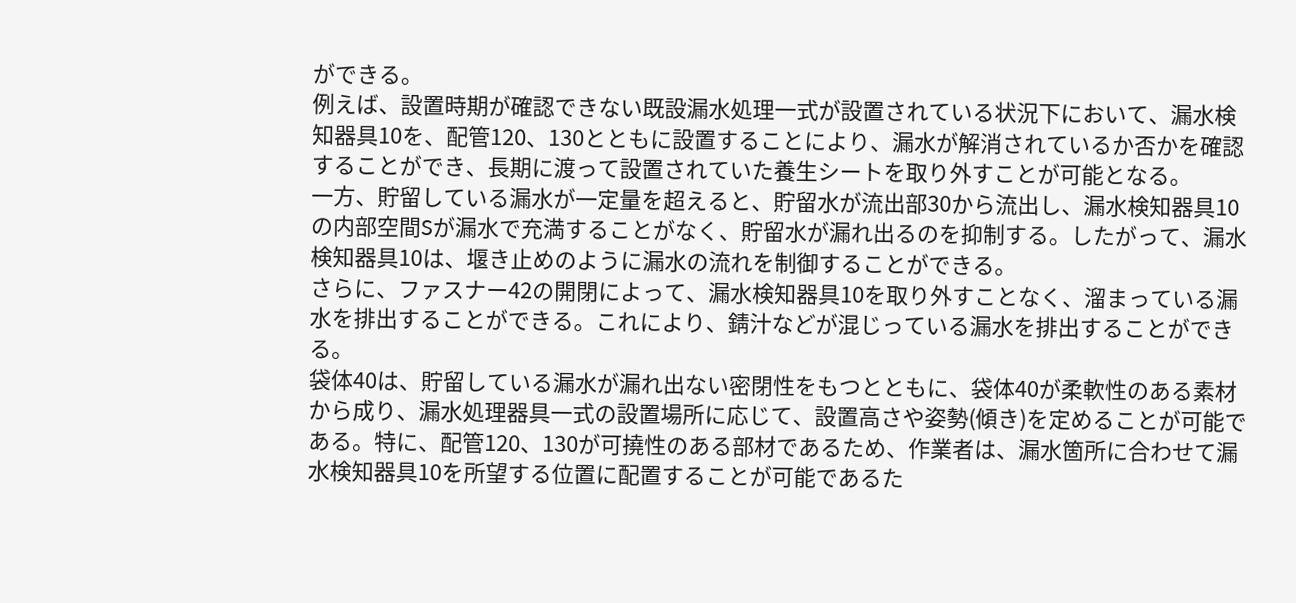ができる。
例えば、設置時期が確認できない既設漏水処理一式が設置されている状況下において、漏水検知器具10を、配管120、130とともに設置することにより、漏水が解消されているか否かを確認することができ、長期に渡って設置されていた養生シートを取り外すことが可能となる。
一方、貯留している漏水が一定量を超えると、貯留水が流出部30から流出し、漏水検知器具10の内部空間Sが漏水で充満することがなく、貯留水が漏れ出るのを抑制する。したがって、漏水検知器具10は、堰き止めのように漏水の流れを制御することができる。
さらに、ファスナー42の開閉によって、漏水検知器具10を取り外すことなく、溜まっている漏水を排出することができる。これにより、錆汁などが混じっている漏水を排出することができる。
袋体40は、貯留している漏水が漏れ出ない密閉性をもつとともに、袋体40が柔軟性のある素材から成り、漏水処理器具一式の設置場所に応じて、設置高さや姿勢(傾き)を定めることが可能である。特に、配管120、130が可撓性のある部材であるため、作業者は、漏水箇所に合わせて漏水検知器具10を所望する位置に配置することが可能であるた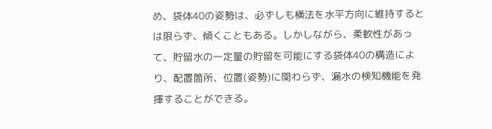め、袋体40の姿勢は、必ずしも横法を水平方向に維持するとは限らず、傾くこともある。しかしながら、柔軟性があって、貯留水の一定量の貯留を可能にする袋体40の構造により、配置箇所、位置(姿勢)に関わらず、漏水の検知機能を発揮することができる。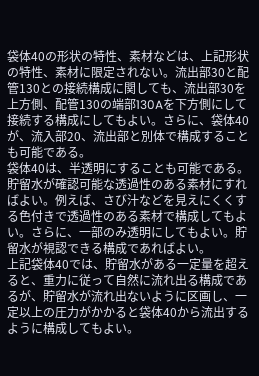袋体40の形状の特性、素材などは、上記形状の特性、素材に限定されない。流出部30と配管130との接続構成に関しても、流出部30を上方側、配管130の端部130Aを下方側にして接続する構成にしてもよい。さらに、袋体40が、流入部20、流出部と別体で構成することも可能である。
袋体40は、半透明にすることも可能である。貯留水が確認可能な透過性のある素材にすればよい。例えば、さび汁などを見えにくくする色付きで透過性のある素材で構成してもよい。さらに、一部のみ透明にしてもよい。貯留水が視認できる構成であればよい。
上記袋体40では、貯留水がある一定量を超えると、重力に従って自然に流れ出る構成であるが、貯留水が流れ出ないように区画し、一定以上の圧力がかかると袋体40から流出するように構成してもよい。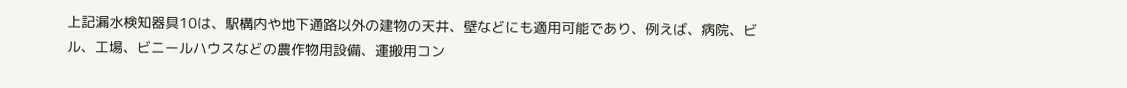上記漏水検知器具10は、駅構内や地下通路以外の建物の天井、壁などにも適用可能であり、例えば、病院、ビル、工場、ビニールハウスなどの農作物用設備、運搬用コン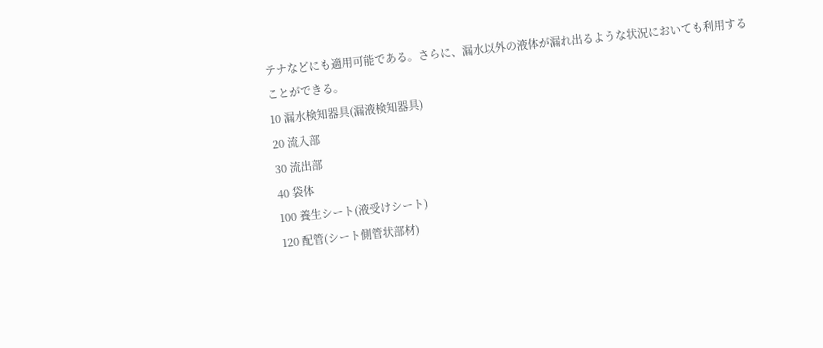テナなどにも適用可能である。さらに、漏水以外の液体が漏れ出るような状況においても利用することができる。
10 漏水検知器具(漏液検知器具)
20 流入部
30 流出部
40 袋体
100 養生シート(液受けシート)
120 配管(シート側管状部材)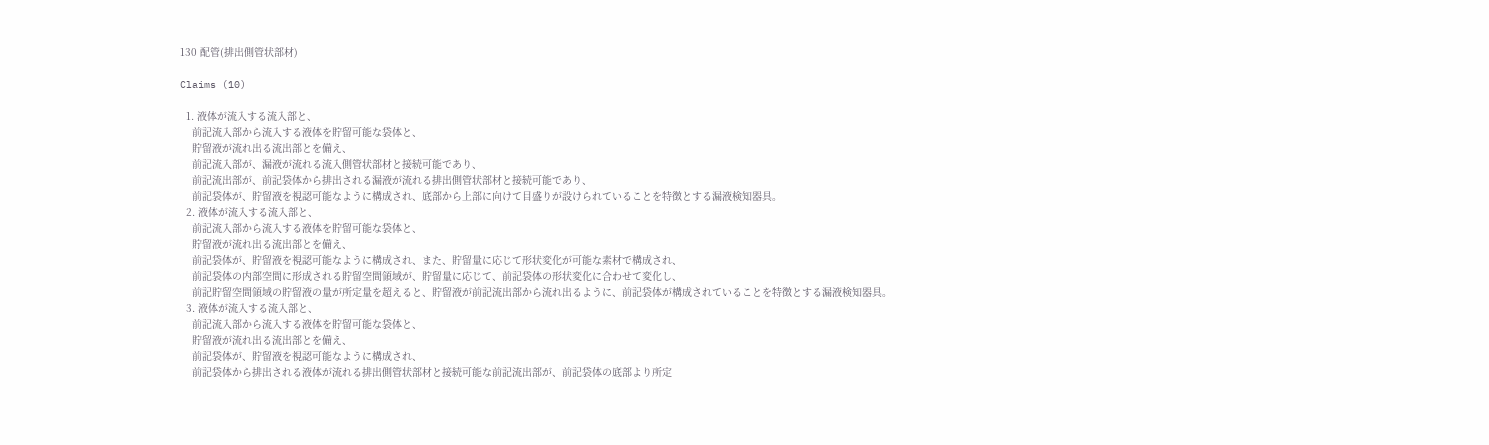130 配管(排出側管状部材)

Claims (10)

  1. 液体が流入する流入部と、
    前記流入部から流入する液体を貯留可能な袋体と、
    貯留液が流れ出る流出部とを備え、
    前記流入部が、漏液が流れる流入側管状部材と接続可能であり、
    前記流出部が、前記袋体から排出される漏液が流れる排出側管状部材と接続可能であり、
    前記袋体が、貯留液を視認可能なように構成され、底部から上部に向けて目盛りが設けられていることを特徴とする漏液検知器具。
  2. 液体が流入する流入部と、
    前記流入部から流入する液体を貯留可能な袋体と、
    貯留液が流れ出る流出部とを備え、
    前記袋体が、貯留液を視認可能なように構成され、また、貯留量に応じて形状変化が可能な素材で構成され、
    前記袋体の内部空間に形成される貯留空間領域が、貯留量に応じて、前記袋体の形状変化に合わせて変化し、
    前記貯留空間領域の貯留液の量が所定量を超えると、貯留液が前記流出部から流れ出るように、前記袋体が構成されていることを特徴とする漏液検知器具。
  3. 液体が流入する流入部と、
    前記流入部から流入する液体を貯留可能な袋体と、
    貯留液が流れ出る流出部とを備え、
    前記袋体が、貯留液を視認可能なように構成され、
    前記袋体から排出される液体が流れる排出側管状部材と接続可能な前記流出部が、前記袋体の底部より所定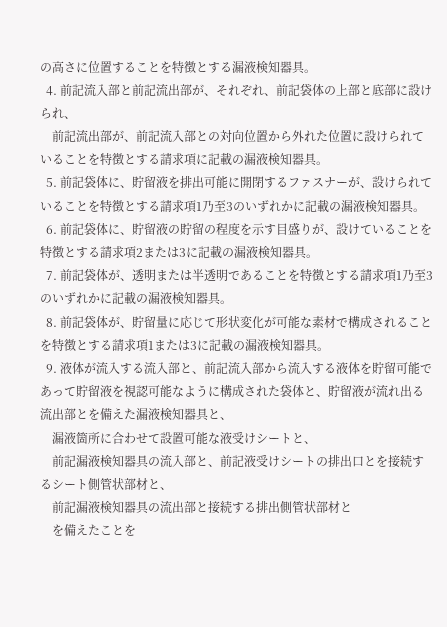の高さに位置することを特徴とする漏液検知器具。
  4. 前記流入部と前記流出部が、それぞれ、前記袋体の上部と底部に設けられ、
    前記流出部が、前記流入部との対向位置から外れた位置に設けられていることを特徴とする請求項に記載の漏液検知器具。
  5. 前記袋体に、貯留液を排出可能に開閉するファスナーが、設けられていることを特徴とする請求項1乃至3のいずれかに記載の漏液検知器具。
  6. 前記袋体に、貯留液の貯留の程度を示す目盛りが、設けていることを特徴とする請求項2または3に記載の漏液検知器具。
  7. 前記袋体が、透明または半透明であることを特徴とする請求項1乃至3のいずれかに記載の漏液検知器具。
  8. 前記袋体が、貯留量に応じて形状変化が可能な素材で構成されることを特徴とする請求項1または3に記載の漏液検知器具。
  9. 液体が流入する流入部と、前記流入部から流入する液体を貯留可能であって貯留液を視認可能なように構成された袋体と、貯留液が流れ出る流出部とを備えた漏液検知器具と、
    漏液箇所に合わせて設置可能な液受けシートと、
    前記漏液検知器具の流入部と、前記液受けシートの排出口とを接続するシート側管状部材と、
    前記漏液検知器具の流出部と接続する排出側管状部材と
    を備えたことを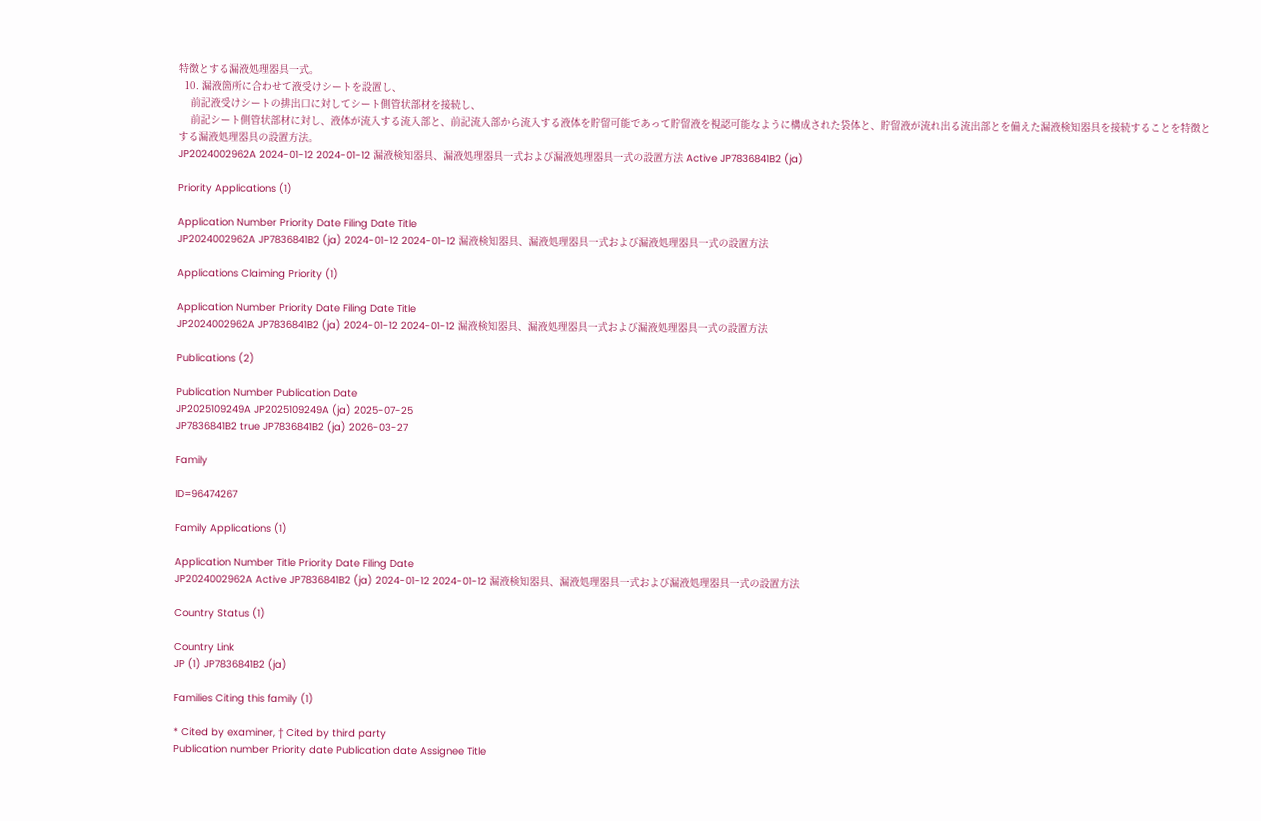特徴とする漏液処理器具一式。
  10. 漏液箇所に合わせて液受けシートを設置し、
    前記液受けシートの排出口に対してシート側管状部材を接続し、
    前記シート側管状部材に対し、液体が流入する流入部と、前記流入部から流入する液体を貯留可能であって貯留液を視認可能なように構成された袋体と、貯留液が流れ出る流出部とを備えた漏液検知器具を接続することを特徴とする漏液処理器具の設置方法。
JP2024002962A 2024-01-12 2024-01-12 漏液検知器具、漏液処理器具一式および漏液処理器具一式の設置方法 Active JP7836841B2 (ja)

Priority Applications (1)

Application Number Priority Date Filing Date Title
JP2024002962A JP7836841B2 (ja) 2024-01-12 2024-01-12 漏液検知器具、漏液処理器具一式および漏液処理器具一式の設置方法

Applications Claiming Priority (1)

Application Number Priority Date Filing Date Title
JP2024002962A JP7836841B2 (ja) 2024-01-12 2024-01-12 漏液検知器具、漏液処理器具一式および漏液処理器具一式の設置方法

Publications (2)

Publication Number Publication Date
JP2025109249A JP2025109249A (ja) 2025-07-25
JP7836841B2 true JP7836841B2 (ja) 2026-03-27

Family

ID=96474267

Family Applications (1)

Application Number Title Priority Date Filing Date
JP2024002962A Active JP7836841B2 (ja) 2024-01-12 2024-01-12 漏液検知器具、漏液処理器具一式および漏液処理器具一式の設置方法

Country Status (1)

Country Link
JP (1) JP7836841B2 (ja)

Families Citing this family (1)

* Cited by examiner, † Cited by third party
Publication number Priority date Publication date Assignee Title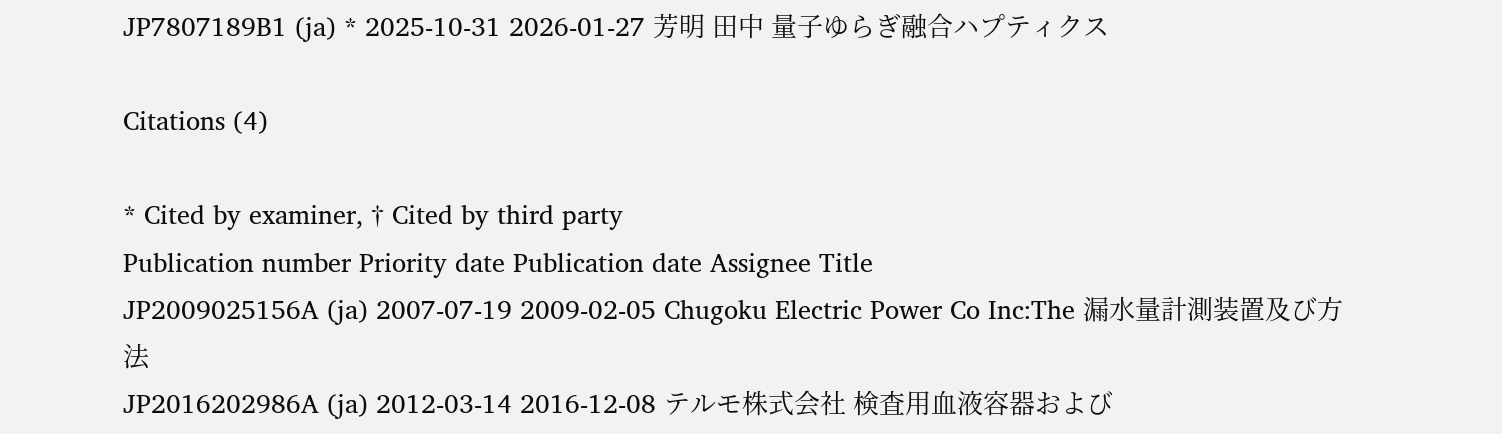JP7807189B1 (ja) * 2025-10-31 2026-01-27 芳明 田中 量子ゆらぎ融合ハプティクス

Citations (4)

* Cited by examiner, † Cited by third party
Publication number Priority date Publication date Assignee Title
JP2009025156A (ja) 2007-07-19 2009-02-05 Chugoku Electric Power Co Inc:The 漏水量計測装置及び方法
JP2016202986A (ja) 2012-03-14 2016-12-08 テルモ株式会社 検査用血液容器および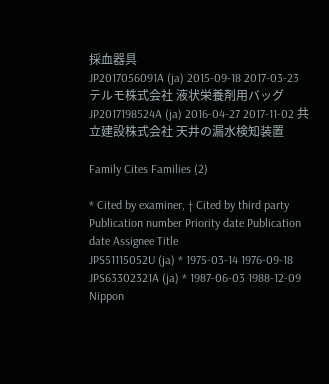採血器具
JP2017056091A (ja) 2015-09-18 2017-03-23 テルモ株式会社 液状栄養剤用バッグ
JP2017198524A (ja) 2016-04-27 2017-11-02 共立建設株式会社 天井の漏水検知装置

Family Cites Families (2)

* Cited by examiner, † Cited by third party
Publication number Priority date Publication date Assignee Title
JPS51115052U (ja) * 1975-03-14 1976-09-18
JPS63302321A (ja) * 1987-06-03 1988-12-09 Nippon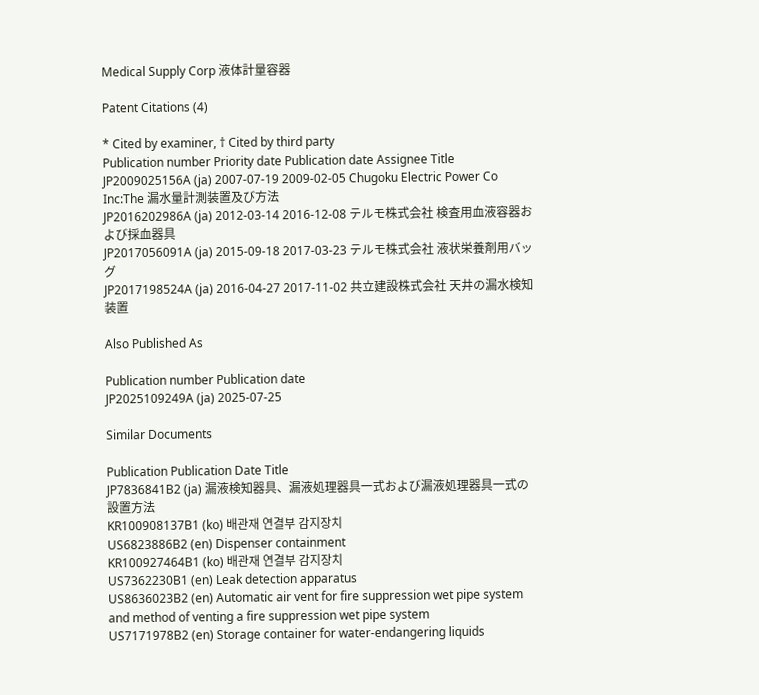Medical Supply Corp 液体計量容器

Patent Citations (4)

* Cited by examiner, † Cited by third party
Publication number Priority date Publication date Assignee Title
JP2009025156A (ja) 2007-07-19 2009-02-05 Chugoku Electric Power Co Inc:The 漏水量計測装置及び方法
JP2016202986A (ja) 2012-03-14 2016-12-08 テルモ株式会社 検査用血液容器および採血器具
JP2017056091A (ja) 2015-09-18 2017-03-23 テルモ株式会社 液状栄養剤用バッグ
JP2017198524A (ja) 2016-04-27 2017-11-02 共立建設株式会社 天井の漏水検知装置

Also Published As

Publication number Publication date
JP2025109249A (ja) 2025-07-25

Similar Documents

Publication Publication Date Title
JP7836841B2 (ja) 漏液検知器具、漏液処理器具一式および漏液処理器具一式の設置方法
KR100908137B1 (ko) 배관재 연결부 감지장치
US6823886B2 (en) Dispenser containment
KR100927464B1 (ko) 배관재 연결부 감지장치
US7362230B1 (en) Leak detection apparatus
US8636023B2 (en) Automatic air vent for fire suppression wet pipe system and method of venting a fire suppression wet pipe system
US7171978B2 (en) Storage container for water-endangering liquids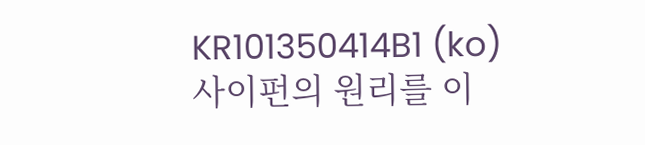KR101350414B1 (ko) 사이펀의 원리를 이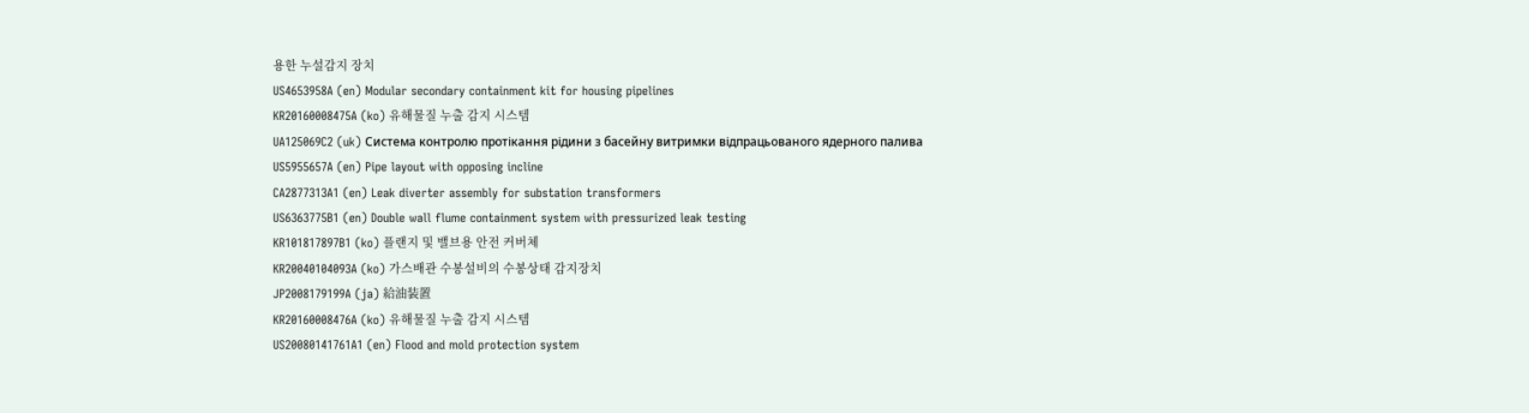용한 누설감지 장치
US4653958A (en) Modular secondary containment kit for housing pipelines
KR20160008475A (ko) 유해물질 누출 감지 시스템
UA125069C2 (uk) Система контролю протікання рідини з басейну витримки відпрацьованого ядерного палива
US5955657A (en) Pipe layout with opposing incline
CA2877313A1 (en) Leak diverter assembly for substation transformers
US6363775B1 (en) Double wall flume containment system with pressurized leak testing
KR101817897B1 (ko) 플랜지 및 밸브용 안전 커버체
KR20040104093A (ko) 가스배관 수봉설비의 수봉상태 감지장치
JP2008179199A (ja) 給油装置
KR20160008476A (ko) 유해물질 누출 감지 시스템
US20080141761A1 (en) Flood and mold protection system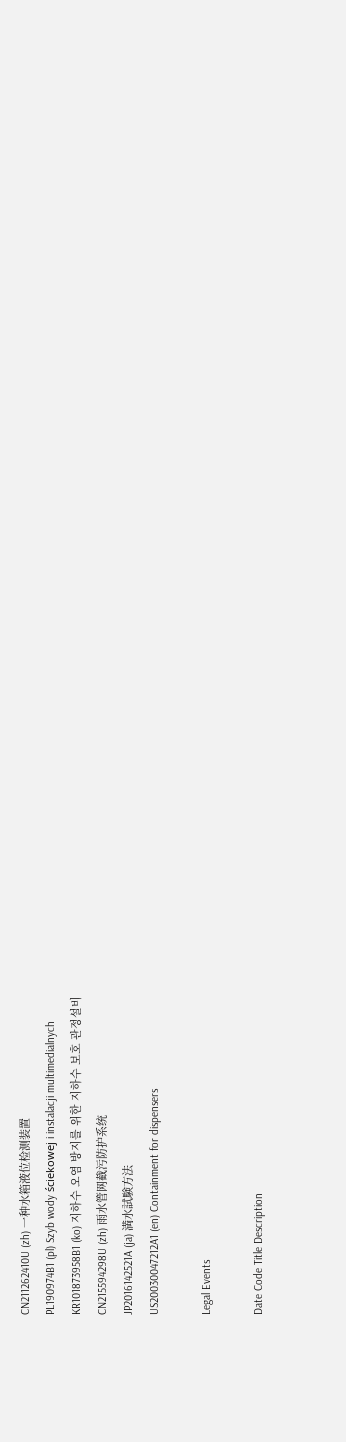CN211262410U (zh) 一种水箱液位检测装置
PL190974B1 (pl) Szyb wody ściekowej i instalacji multimedialnych
KR101873958B1 (ko) 지하수 오염 방지를 위한 지하수 보호 관정설비
CN215594298U (zh) 雨水管网截污防护系统
JP2016142521A (ja) 満水試験方法
US20030047212A1 (en) Containment for dispensers

Legal Events

Date Code Title Description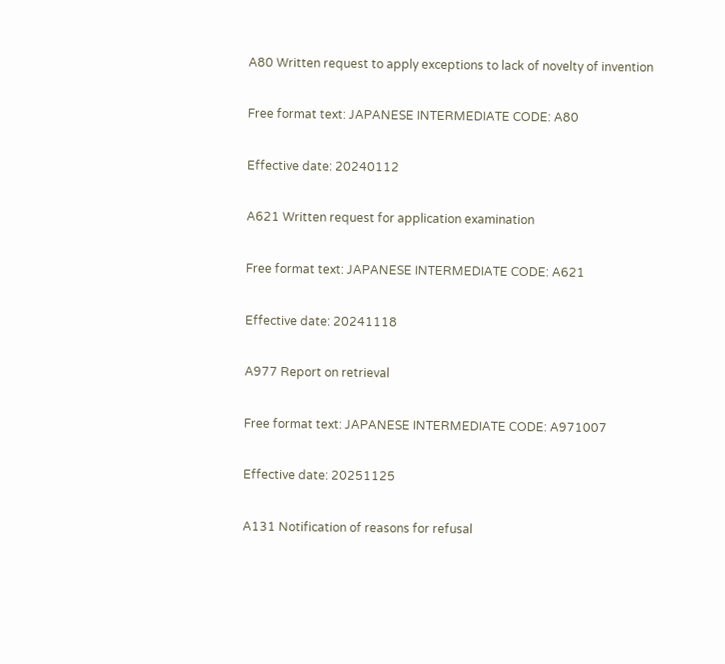A80 Written request to apply exceptions to lack of novelty of invention

Free format text: JAPANESE INTERMEDIATE CODE: A80

Effective date: 20240112

A621 Written request for application examination

Free format text: JAPANESE INTERMEDIATE CODE: A621

Effective date: 20241118

A977 Report on retrieval

Free format text: JAPANESE INTERMEDIATE CODE: A971007

Effective date: 20251125

A131 Notification of reasons for refusal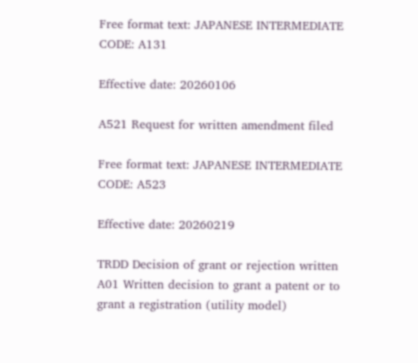Free format text: JAPANESE INTERMEDIATE CODE: A131

Effective date: 20260106

A521 Request for written amendment filed

Free format text: JAPANESE INTERMEDIATE CODE: A523

Effective date: 20260219

TRDD Decision of grant or rejection written
A01 Written decision to grant a patent or to grant a registration (utility model)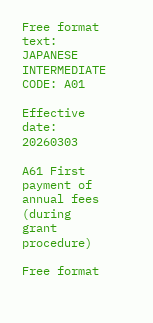Free format text: JAPANESE INTERMEDIATE CODE: A01

Effective date: 20260303

A61 First payment of annual fees (during grant procedure)

Free format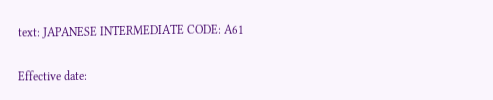text: JAPANESE INTERMEDIATE CODE: A61

Effective date: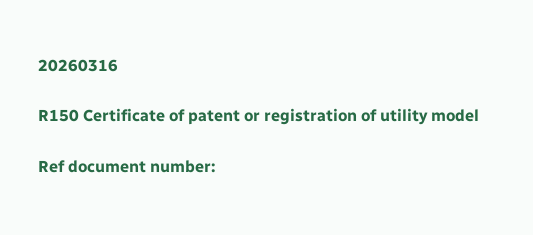20260316

R150 Certificate of patent or registration of utility model

Ref document number: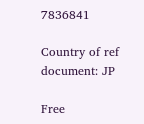7836841

Country of ref document: JP

Free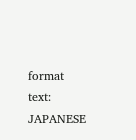format text: JAPANESE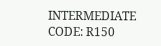INTERMEDIATE CODE: R150